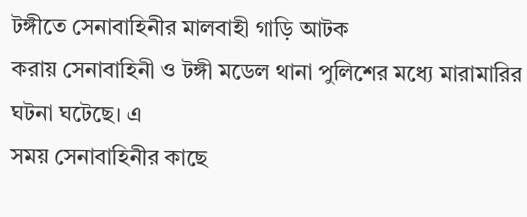টঙ্গীতে সেনাবাহিনীর মালবাহী গাড়ি আটক
করায় সেনাবাহিনী ও টঙ্গী মডেল থানা পুলিশের মধ্যে মারামারির ঘটনা ঘটেছে। এ
সময় সেনাবাহিনীর কাছে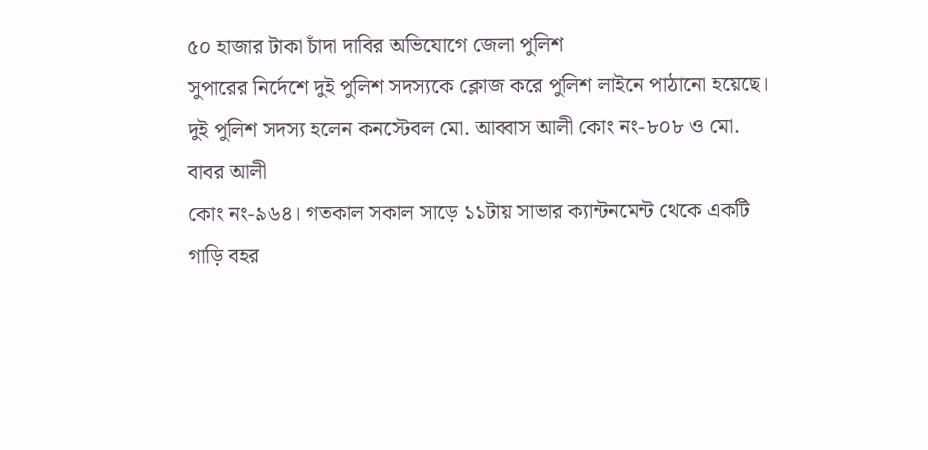৫০ হাজার টাকা চাঁদা দাবির অভিযোগে জেলা পুলিশ
সুপারের নির্দেশে দুই পুলিশ সদস্যকে ক্লোজ করে পুলিশ লাইনে পাঠানো হয়েছে।
দুই পুলিশ সদস্য হলেন কনস্টেবল মো. আব্বাস আলী কোং নং-৮০৮ ও মো. বাবর আলী
কোং নং-৯৬৪। গতকাল সকাল সাড়ে ১১টায় সাভার ক্যান্টনমেন্ট থেকে একটি গাড়ি বহর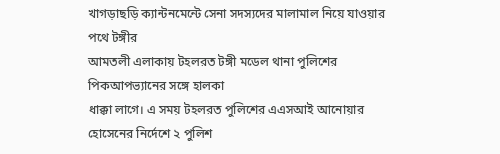খাগড়াছড়ি ক্যান্টনমেন্টে সেনা সদস্যদের মালামাল নিয়ে যাওয়ার পথে টঙ্গীর
আমতলী এলাকায় টহলরত টঙ্গী মডেল থানা পুলিশের পিকআপভ্যানের সঙ্গে হালকা
ধাক্কা লাগে। এ সময় টহলরত পুলিশের এএসআই আনোয়ার হোসেনের নির্দেশে ২ পুলিশ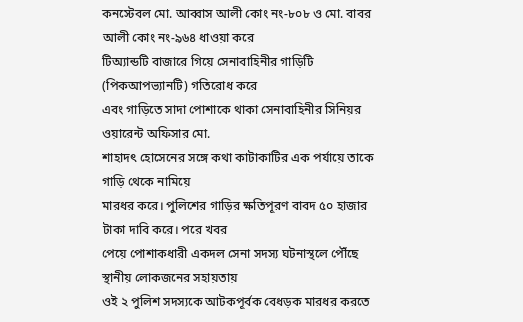কনস্টেবল মো. আব্বাস আলী কোং নং-৮০৮ ও মো. বাবর আলী কোং নং-৯৬৪ ধাওয়া করে
টিঅ্যান্ডটি বাজারে গিয়ে সেনাবাহিনীর গাড়িটি (পিকআপভ্যানটি) গতিরোধ করে
এবং গাড়িতে সাদা পোশাকে থাকা সেনাবাহিনীর সিনিয়র ওয়ারেন্ট অফিসার মো.
শাহাদৎ হোসেনের সঙ্গে কথা কাটাকাটির এক পর্যায়ে তাকে গাড়ি থেকে নামিয়ে
মারধর করে। পুলিশের গাড়ির ক্ষতিপূরণ বাবদ ৫০ হাজার টাকা দাবি করে। পরে খবর
পেয়ে পোশাকধারী একদল সেনা সদস্য ঘটনাস্থলে পৌঁছে স্থানীয় লোকজনের সহায়তায়
ওই ২ পুলিশ সদস্যকে আটকপূর্বক বেধড়ক মারধর করতে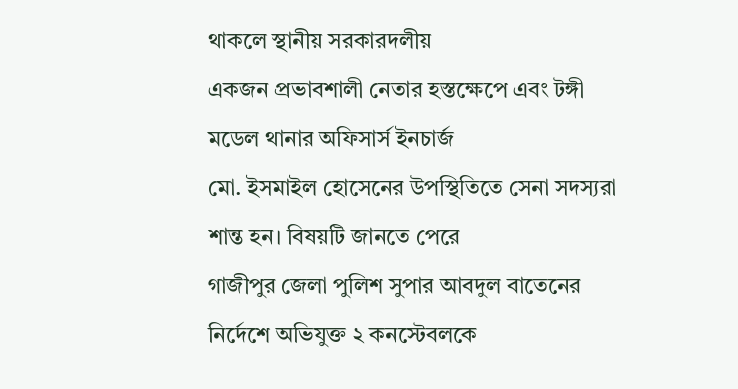থাকলে স্থানীয় সরকারদলীয়
একজন প্রভাবশালী নেতার হস্তক্ষেপে এবং টঙ্গী মডেল থানার অফিসার্স ইনচার্জ
মো. ইসমাইল হোসেনের উপস্থিতিতে সেনা সদস্যরা শান্ত হন। বিষয়টি জানতে পেরে
গাজীপুর জেলা পুলিশ সুপার আবদুল বাতেনের নির্দেশে অভিযুক্ত ২ কনস্টেবলকে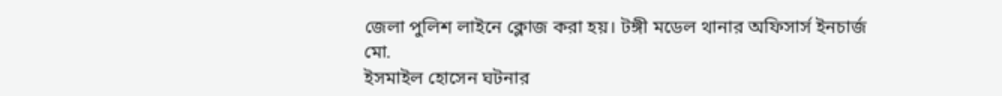জেলা পুলিশ লাইনে ক্লোজ করা হয়। টঙ্গী মডেল থানার অফিসার্স ইনচার্জ মো.
ইসমাইল হোসেন ঘটনার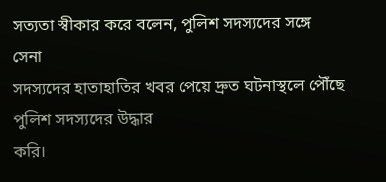সত্যতা স্বীকার করে বলেন, পুলিশ সদস্যদের সঙ্গে সেনা
সদস্যদের হাতাহাতির খবর পেয়ে দ্রুত ঘটনাস্থলে পৌঁছে পুলিশ সদস্যদের উদ্ধার
করি।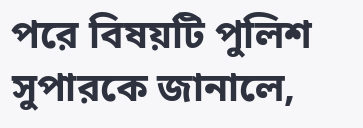পরে বিষয়টি পুলিশ সুপারকে জানালে,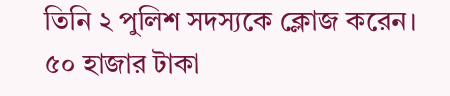তিনি ২ পুলিশ সদস্যকে ক্লোজ করেন।
৫০ হাজার টাকা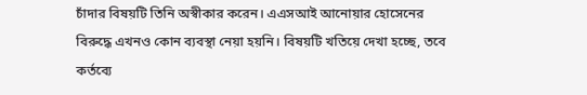চাঁদার বিষয়টি তিনি অস্বীকার করেন। এএসআই আনোয়ার হোসেনের
বিরুদ্ধে এখনও কোন ব্যবস্থা নেয়া হয়নি। বিষয়টি খতিয়ে দেখা হচ্ছে, তবে
কর্তব্যে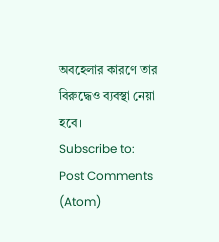অবহেলার কারণে তার বিরুদ্ধেও ব্যবস্থা নেয়া হবে।
Subscribe to:
Post Comments (Atom)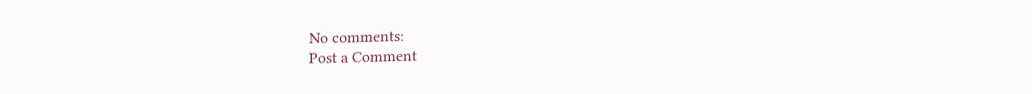No comments:
Post a Comment